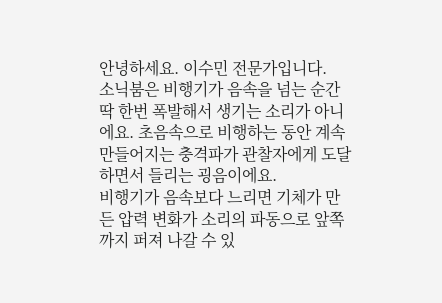안녕하세요. 이수민 전문가입니다.
소닉붐은 비행기가 음속을 넘는 순간 딱 한번 폭발해서 생기는 소리가 아니에요. 초음속으로 비행하는 동안 계속 만들어지는 충격파가 관찰자에게 도달하면서 들리는 굉음이에요.
비행기가 음속보다 느리면 기체가 만든 압력 변화가 소리의 파동으로 앞쪽까지 퍼져 나갈 수 있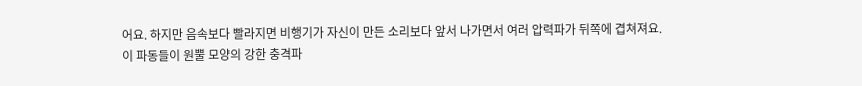어요. 하지만 음속보다 빨라지면 비행기가 자신이 만든 소리보다 앞서 나가면서 여러 압력파가 뒤쪽에 겹쳐져요.
이 파동들이 원뿔 모양의 강한 충격파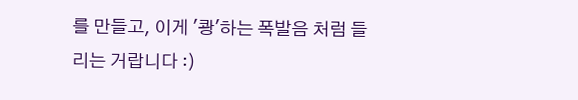를 만들고, 이게 '쾅'하는 폭발음 처럼 들리는 거랍니다 :)